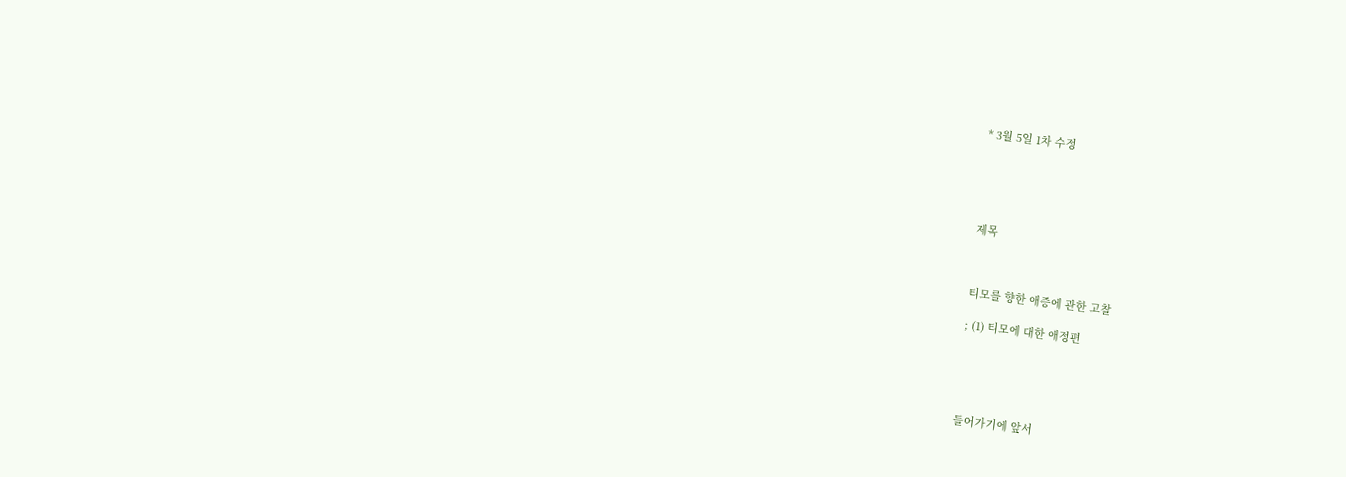* 3월 5일 1차 수정





제목



티모를 향한 애증에 관한 고찰

; (1) 티모에 대한 애정편





들어가기에 앞서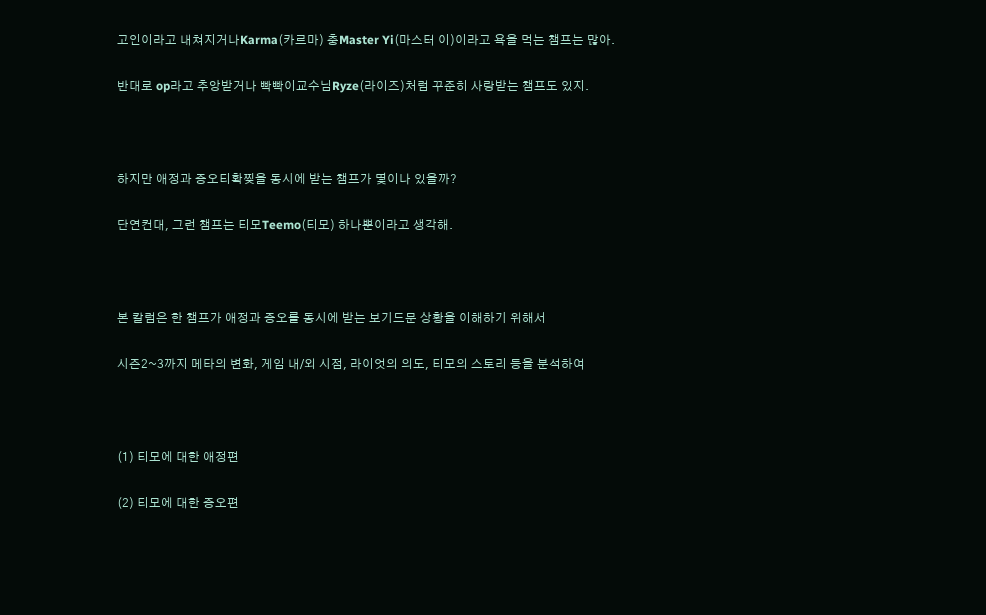고인이라고 내쳐지거나Karma(카르마) 충Master Yi(마스터 이)이라고 욕을 먹는 챔프는 많아.

반대로 op라고 추앙받거나 빡빡이교수님Ryze(라이즈)처럼 꾸준히 사랑받는 챔프도 있지.



하지만 애정과 증오티확찢을 동시에 받는 챔프가 몇이나 있을까?

단연컨대, 그런 챔프는 티모Teemo(티모) 하나뿐이라고 생각해.



본 칼럼은 한 챔프가 애정과 증오를 동시에 받는 보기드문 상황을 이해하기 위해서

시즌2~3까지 메타의 변화, 게임 내/외 시점, 라이엇의 의도, 티모의 스토리 등을 분석하여



(1) 티모에 대한 애정편

(2) 티모에 대한 증오편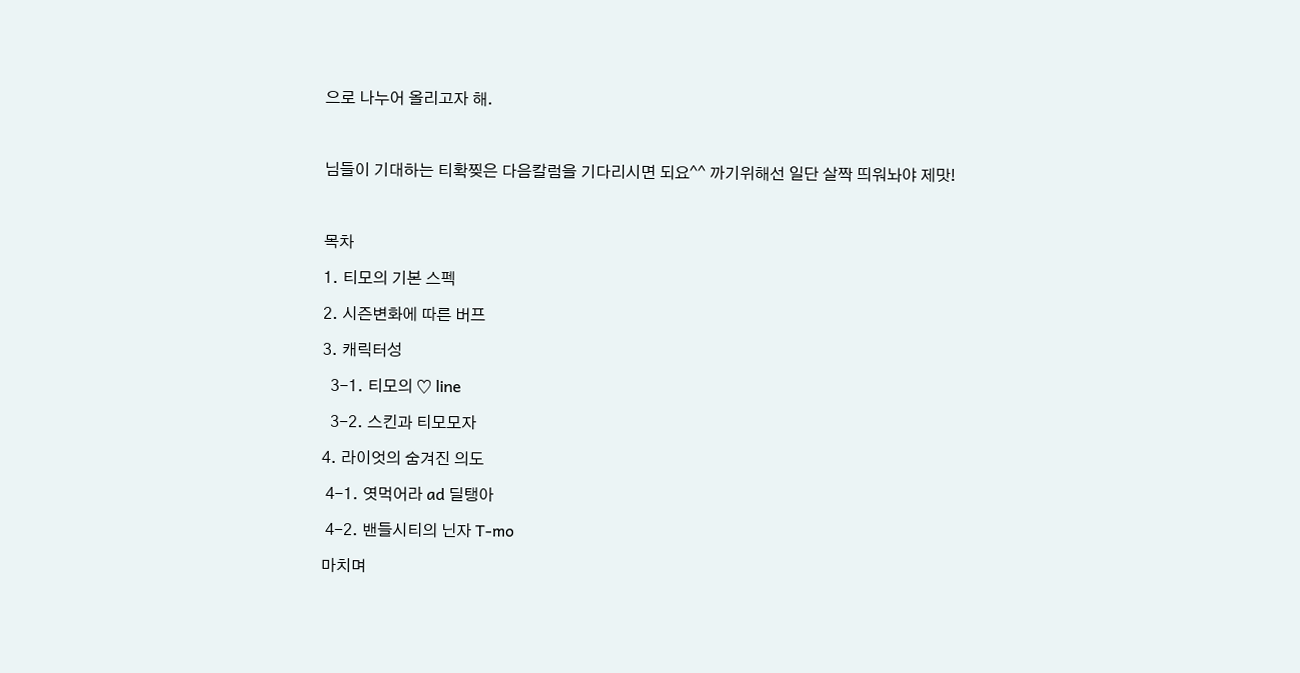으로 나누어 올리고자 해.



님들이 기대하는 티확찢은 다음칼럼을 기다리시면 되요^^ 까기위해선 일단 살짝 띄워놔야 제맛!



목차

1. 티모의 기본 스펙

2. 시즌변화에 따른 버프

3. 캐릭터성

  3-1. 티모의 ♡ line

  3-2. 스킨과 티모모자

4. 라이엇의 숨겨진 의도

 4-1. 엿먹어라 ad 딜탱아

 4-2. 밴들시티의 닌자 T-mo

마치며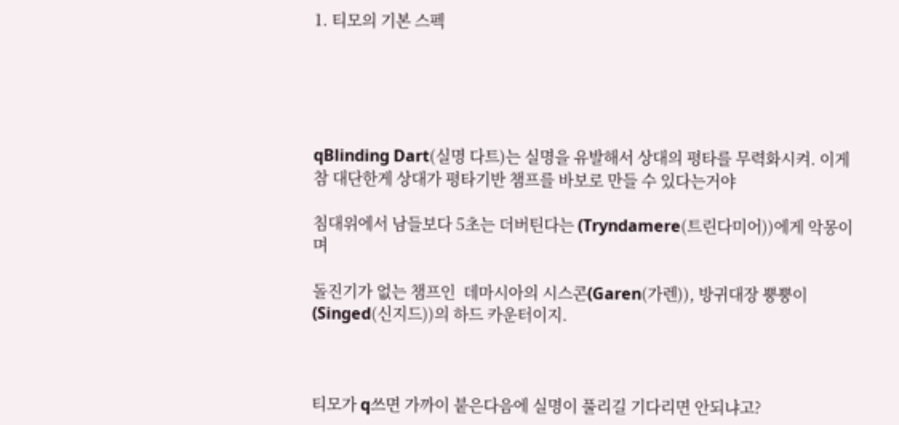1. 티모의 기본 스펙





qBlinding Dart(실명 다트)는 실명을 유발해서 상대의 평타를 무력화시켜. 이게 참 대단한게 상대가 평타기반 챔프를 바보로 만들 수 있다는거야

침대위에서 남들보다 5초는 더버틴다는 (Tryndamere(트린다미어))에게 악몽이며

돌진기가 없는 챔프인  데마시아의 시스콘(Garen(가렌)), 방귀대장 뿡뿡이(Singed(신지드))의 하드 카운터이지.



티모가 q쓰면 가까이 붙은다음에 실명이 풀리길 기다리면 안되냐고?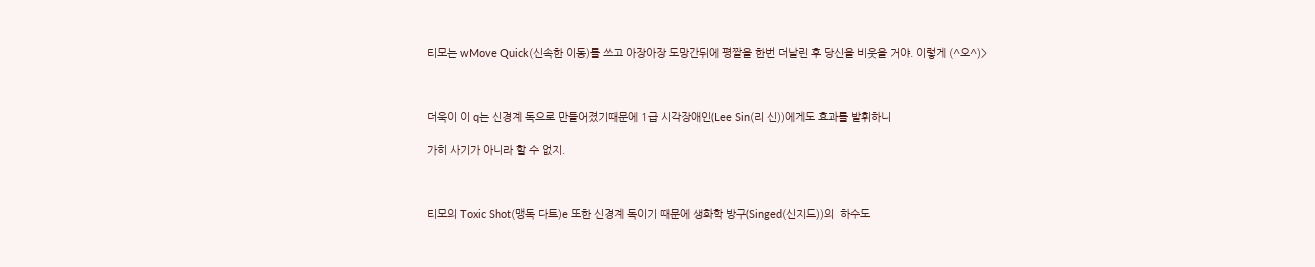티모는 wMove Quick(신속한 이동)를 쓰고 아장아장 도망간뒤에 평짤을 한번 더날린 후 당신을 비웃을 거야. 이렇게 (^오^)>



더욱이 이 q는 신경계 독으로 만들어졌기때문에 1급 시각장애인(Lee Sin(리 신))에게도 효과를 발휘하니

가히 사기가 아니라 할 수 없지.



티모의 Toxic Shot(맹독 다트)e 또한 신경계 독이기 때문에 생화학 방구(Singed(신지드))의  하수도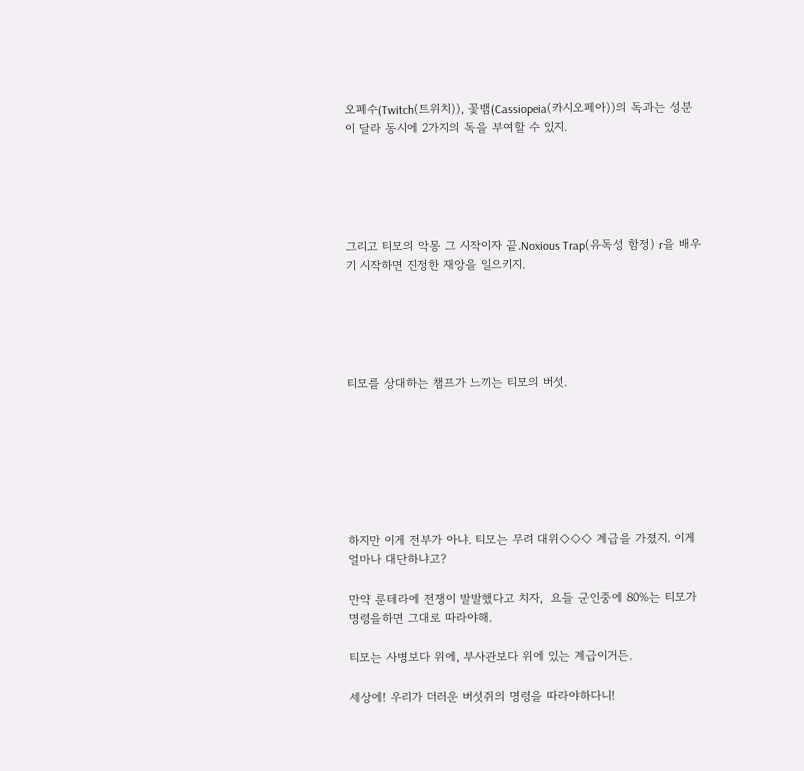오폐수(Twitch(트위치)), 꽃뱀(Cassiopeia(카시오페아))의 독과는 성분이 달라 동시에 2가지의 독을 부여할 수 있지.





그리고 티모의 악몽 그 시작이자 끝.Noxious Trap(유독성 함정) r을 배우기 시작하면 진정한 재앙을 일으키지.





티모를 상대하는 챔프가 느끼는 티모의 버섯.







하지만 이게 전부가 아냐. 티모는 무려 대위◇◇◇ 계급을 가졌지. 이게 얼마나 대단하냐고?

만약 룬테라에 전쟁이 발발했다고 치자,  요들 군인중에 80%는 티모가 명령을하면 그대로 따라야해.

티모는 사병보다 위에, 부사관보다 위에 있는 계급이거든.

세상에! 우리가 더러운 버섯쥐의 명령을 따라야하다니!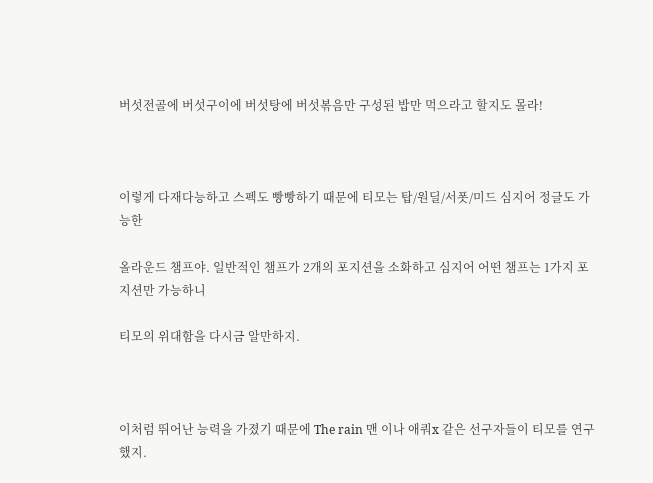버섯전골에 버섯구이에 버섯탕에 버섯볶음만 구성된 밥만 먹으라고 할지도 몰라!



이렇게 다재다능하고 스펙도 빵빵하기 때문에 티모는 탑/원딜/서폿/미드 심지어 정글도 가능한

올라운드 챔프야. 일반적인 챔프가 2개의 포지션을 소화하고 심지어 어떤 챔프는 1가지 포지션만 가능하니

티모의 위대함을 다시금 알만하지.



이처럼 뛰어난 능력을 가졌기 때문에 The rain 맨 이나 애쿼x 같은 선구자들이 티모를 연구했지.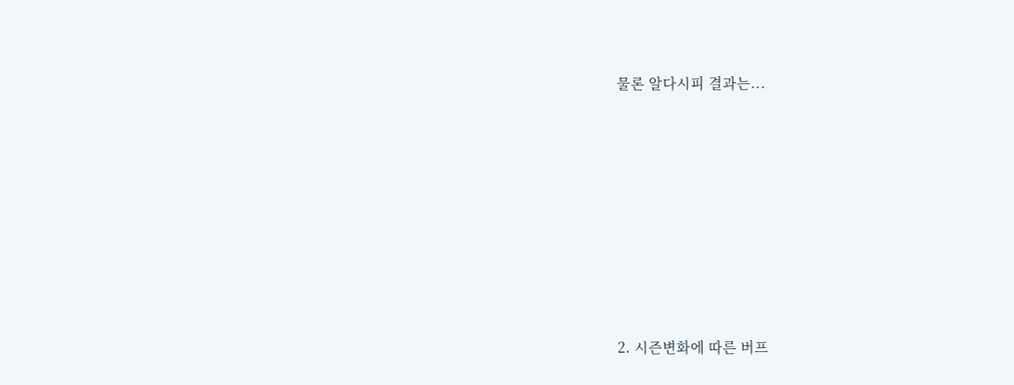물론 알다시피 결과는...









2. 시즌변화에 따른 버프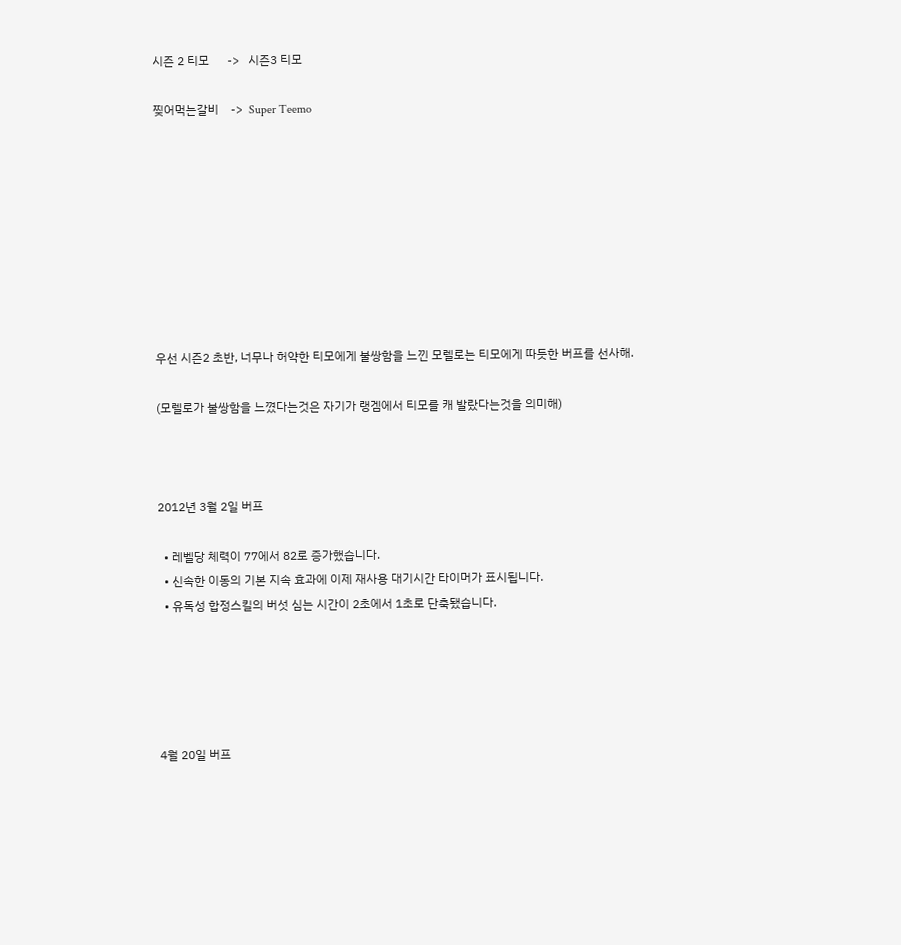시즌 2 티모      ->   시즌3 티모

찢어먹는갈비    ->  Super Teemo









우선 시즌2 초반, 너무나 허약한 티모에게 불쌍함을 느낀 모렐로는 티모에게 따듯한 버프를 선사해.

(모렐로가 불쌍함을 느꼈다는것은 자기가 랭겜에서 티모를 캐 발랐다는것을 의미해)



2012년 3월 2일 버프

  • 레벨당 체력이 77에서 82로 증가했습니다.
  • 신속한 이동의 기본 지속 효과에 이제 재사용 대기시간 타이머가 표시됩니다.
  • 유독성 합정스킬의 버섯 심는 시간이 2초에서 1초로 단축됐습니다.





4월 20일 버프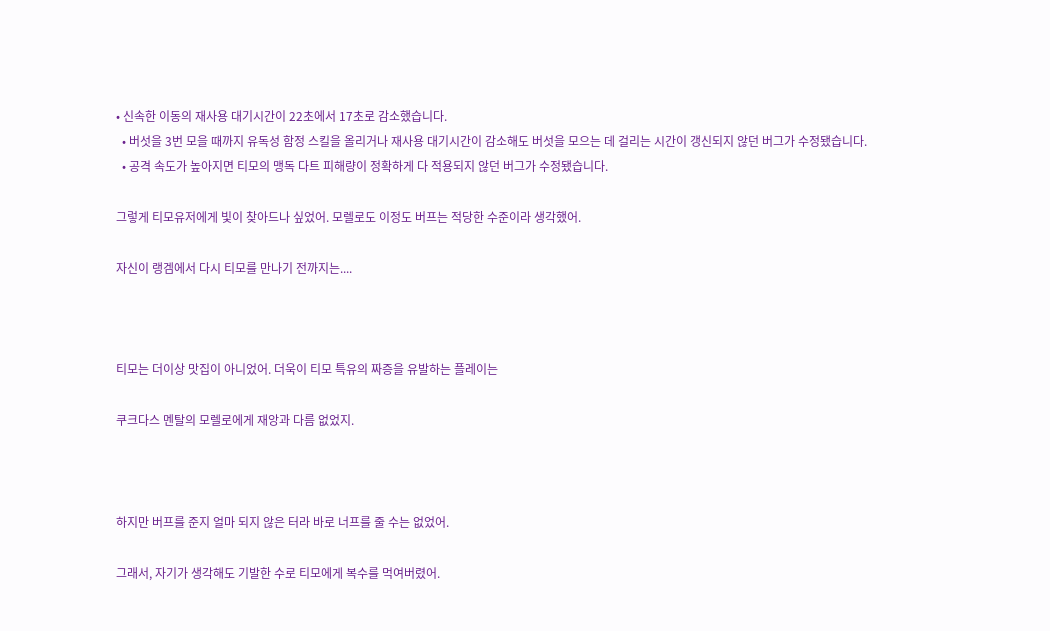• 신속한 이동의 재사용 대기시간이 22초에서 17초로 감소했습니다.
  • 버섯을 3번 모을 때까지 유독성 함정 스킬을 올리거나 재사용 대기시간이 감소해도 버섯을 모으는 데 걸리는 시간이 갱신되지 않던 버그가 수정됐습니다.
  • 공격 속도가 높아지면 티모의 맹독 다트 피해량이 정확하게 다 적용되지 않던 버그가 수정됐습니다.

그렇게 티모유저에게 빛이 찾아드나 싶었어. 모렐로도 이정도 버프는 적당한 수준이라 생각했어.

자신이 랭겜에서 다시 티모를 만나기 전까지는....



티모는 더이상 맛집이 아니었어. 더욱이 티모 특유의 짜증을 유발하는 플레이는

쿠크다스 멘탈의 모렐로에게 재앙과 다름 없었지.



하지만 버프를 준지 얼마 되지 않은 터라 바로 너프를 줄 수는 없었어.

그래서, 자기가 생각해도 기발한 수로 티모에게 복수를 먹여버렸어.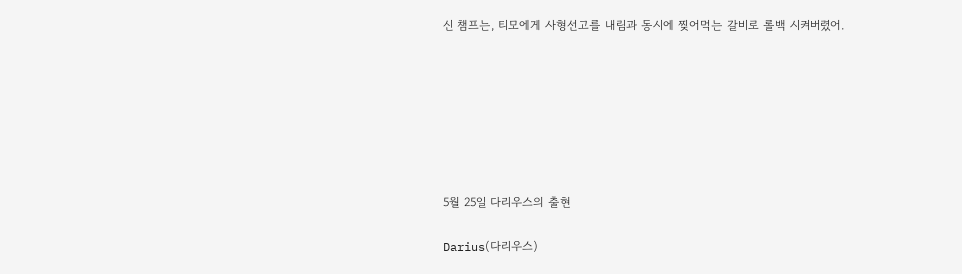신 챔프는, 티모에게 사형선고를 내림과 동시에 찢어먹는 갈비로 롤백 시켜버렸어.







5월 25일 다리우스의 출현

Darius(다리우스)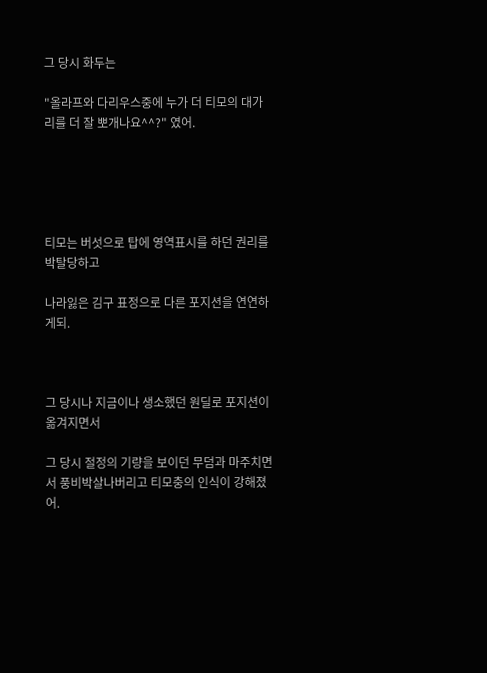그 당시 화두는

"올라프와 다리우스중에 누가 더 티모의 대가리를 더 잘 뽀개나요^^?" 였어.





티모는 버섯으로 탑에 영역표시를 하던 권리를 박탈당하고

나라잃은 김구 표정으로 다른 포지션을 연연하게되.



그 당시나 지금이나 생소했던 원딜로 포지션이 옮겨지면서

그 당시 절정의 기량을 보이던 무덤과 마주치면서 풍비박살나버리고 티모충의 인식이 강해졌어.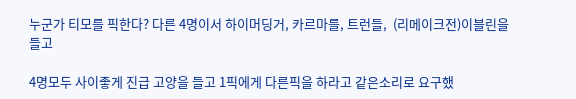누군가 티모를 픽한다? 다른 4명이서 하이머딩거, 카르마를, 트런들,  (리메이크전)이블린을 들고

4명모두 사이좋게 진급 고양을 들고 1픽에게 다른픽을 하라고 같은소리로 요구했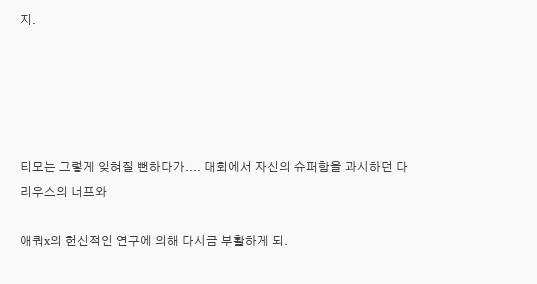지.





티모는 그렇게 잊혀질 뻔하다가.... 대회에서 자신의 슈퍼함을 과시하던 다리우스의 너프와

애쿼x의 헌신적인 연구에 의해 다시금 부활하게 되.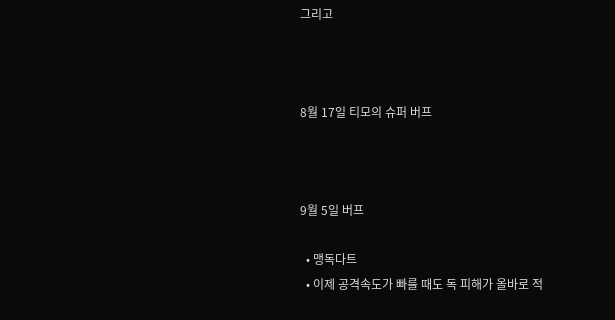그리고



8월 17일 티모의 슈퍼 버프



9월 5일 버프

  • 맹독다트
  • 이제 공격속도가 빠를 때도 독 피해가 올바로 적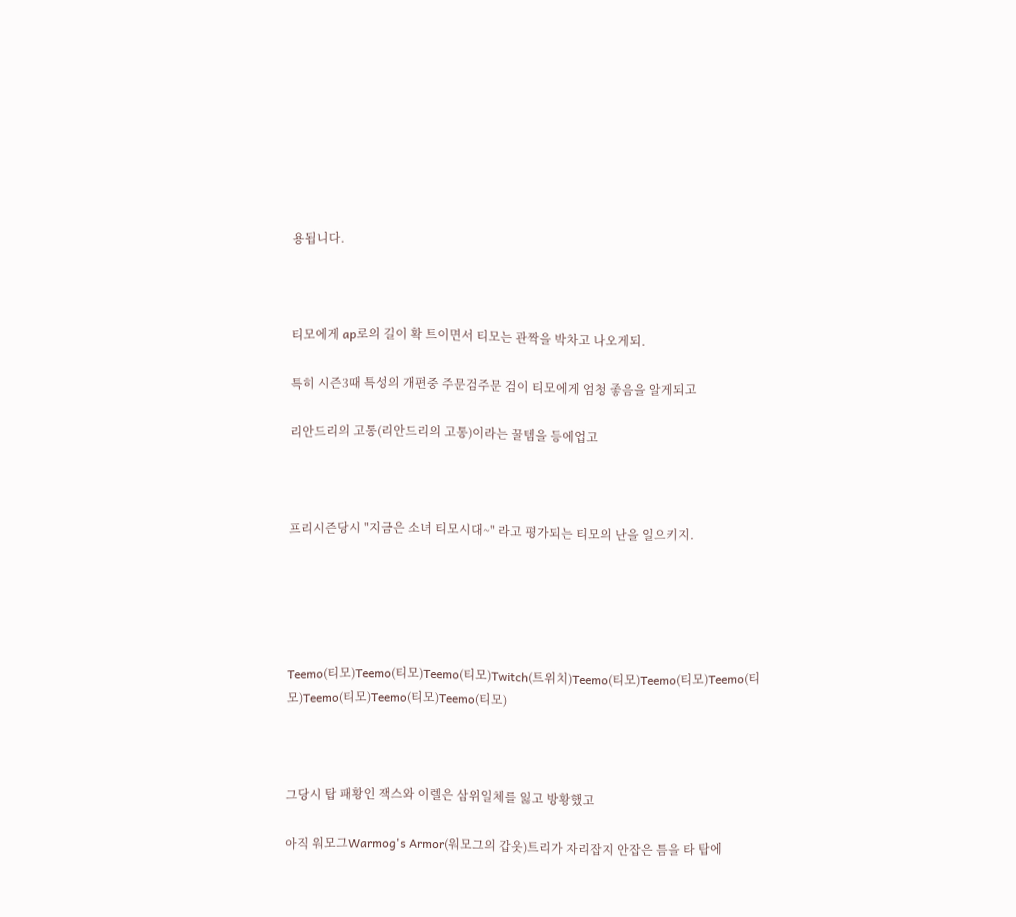용됩니다.



티모에게 ap로의 길이 확 트이면서 티모는 관짝을 박차고 나오게되.

특히 시즌3때 특성의 개편중 주문검주문 검이 티모에게 엄청 좋음을 알게되고

리안드리의 고통(리안드리의 고통)이라는 꿀템을 등에업고



프리시즌당시 "지금은 소녀 티모시대~" 라고 평가되는 티모의 난을 일으키지.





Teemo(티모)Teemo(티모)Teemo(티모)Twitch(트위치)Teemo(티모)Teemo(티모)Teemo(티모)Teemo(티모)Teemo(티모)Teemo(티모)



그당시 탑 패황인 잭스와 이렐은 삼위일체를 잃고 방황했고

아직 워모그Warmog's Armor(워모그의 갑옷)트리가 자리잡지 안잡은 틈을 타 탑에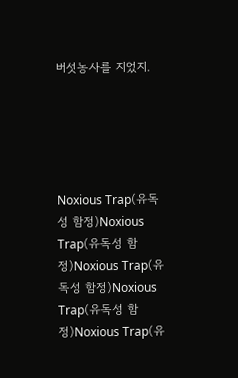버섯농사를 지었지.





Noxious Trap(유독성 함정)Noxious Trap(유독성 함정)Noxious Trap(유독성 함정)Noxious Trap(유독성 함정)Noxious Trap(유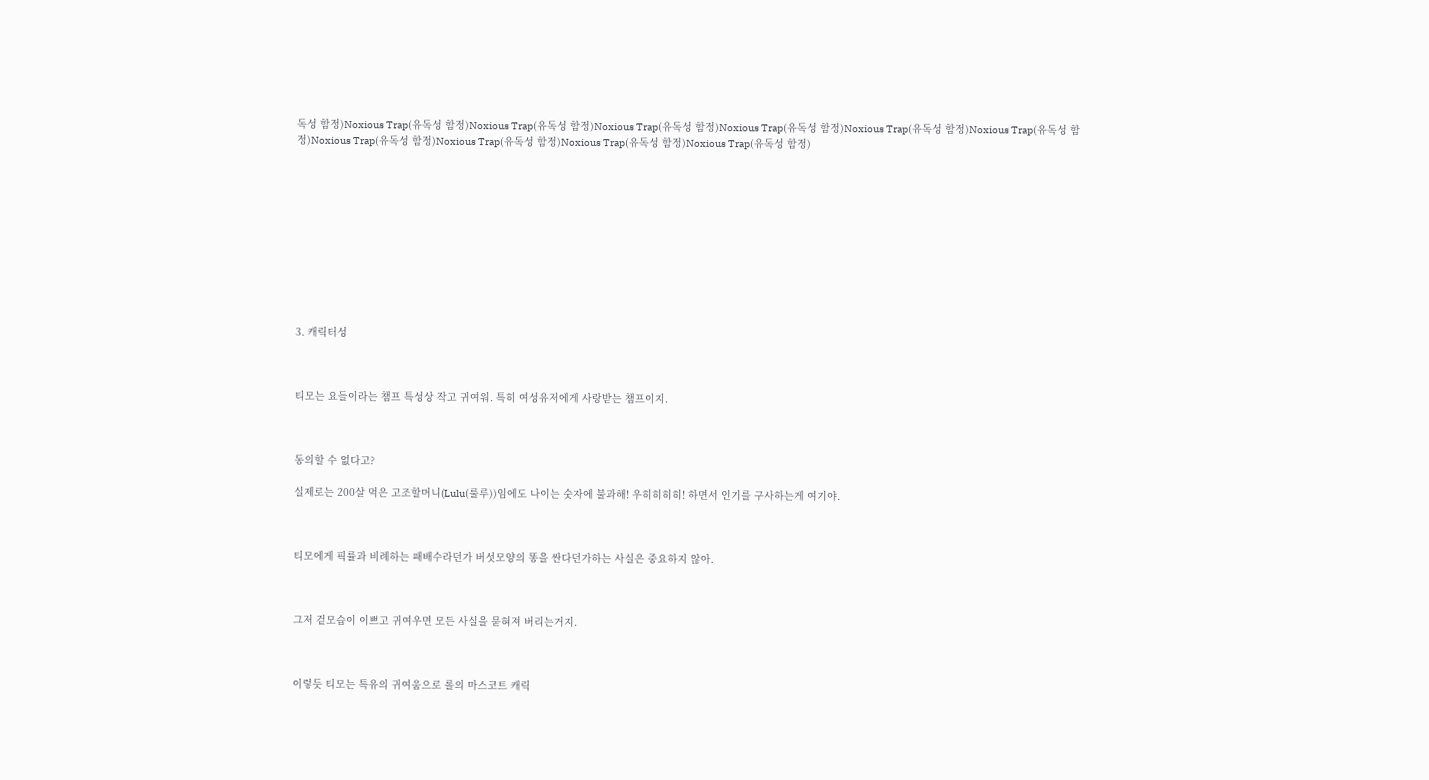독성 함정)Noxious Trap(유독성 함정)Noxious Trap(유독성 함정)Noxious Trap(유독성 함정)Noxious Trap(유독성 함정)Noxious Trap(유독성 함정)Noxious Trap(유독성 함정)Noxious Trap(유독성 함정)Noxious Trap(유독성 함정)Noxious Trap(유독성 함정)Noxious Trap(유독성 함정)











3. 캐릭터성



티모는 요들이라는 챔프 특성상 작고 귀여워. 특히 여성유저에게 사랑받는 챔프이지.



동의할 수 없다고?

실제로는 200살 먹은 고조할머니(Lulu(룰루))임에도 나이는 숫자에 불과해! 우히히히히! 하면서 인기를 구사하는게 여기야.



티모에게 픽률과 비례하는 패배수라던가 버섯모양의 똥을 싼다던가하는 사실은 중요하지 않아.



그저 겉모습이 이쁘고 귀여우면 모든 사실을 묻혀져 버리는거지.



이렇듯 티모는 특유의 귀여움으로 롤의 마스코트 캐릭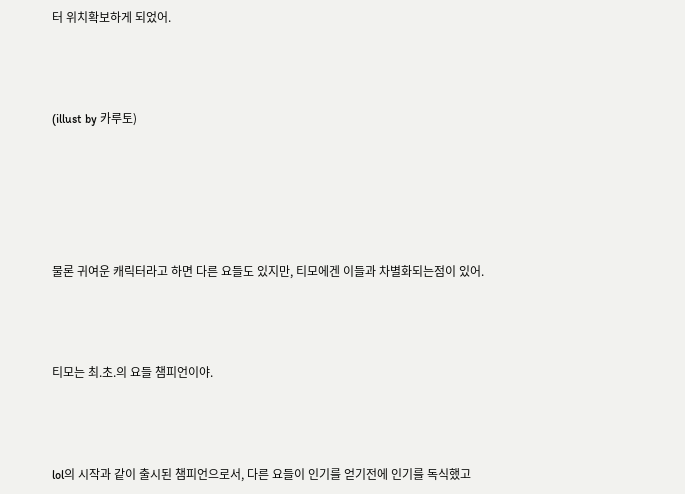터 위치확보하게 되었어.



(illust by 카루토)





물론 귀여운 캐릭터라고 하면 다른 요들도 있지만, 티모에겐 이들과 차별화되는점이 있어.



티모는 최.초.의 요들 챔피언이야.



lol의 시작과 같이 출시된 챔피언으로서, 다른 요들이 인기를 얻기전에 인기를 독식했고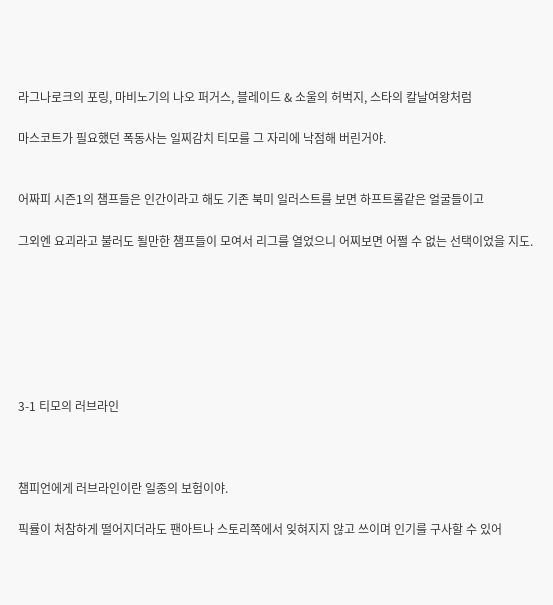라그나로크의 포링, 마비노기의 나오 퍼거스, 블레이드 & 소울의 허벅지, 스타의 칼날여왕처럼

마스코트가 필요했던 폭동사는 일찌감치 티모를 그 자리에 낙점해 버린거야.


어짜피 시즌1의 챔프들은 인간이라고 해도 기존 북미 일러스트를 보면 하프트롤같은 얼굴들이고

그외엔 요괴라고 불러도 될만한 챔프들이 모여서 리그를 열었으니 어찌보면 어쩔 수 없는 선택이었을 지도.







3-1 티모의 러브라인



챔피언에게 러브라인이란 일종의 보험이야.

픽률이 처참하게 떨어지더라도 팬아트나 스토리쪽에서 잊혀지지 않고 쓰이며 인기를 구사할 수 있어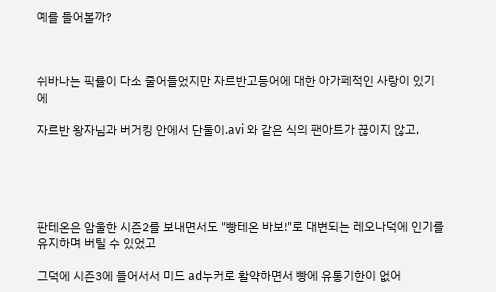예를 들어볼까?



쉬바나는 픽률이 다소 줄어들었지만 자르반고등어에 대한 아가페적인 사랑이 있기에

자르반 왕자님과 버거킹 안에서 단둘이.avi 와 같은 식의 팬아트가 끊이지 않고,





판테온은 암울한 시즌2를 보내면서도 "빵테온 바보!"로 대변되는 레오나덕에 인기를 유지하며 버틸 수 있었고

그덕에 시즌3에 들어서서 미드 ad누커로 활약하면서 빵에 유통기한이 없어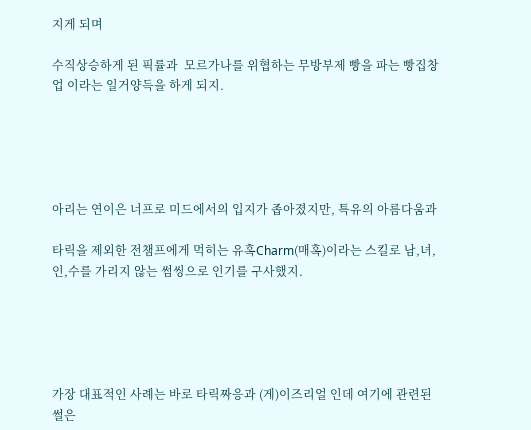지게 되며

수직상승하게 된 픽률과  모르가나를 위협하는 무방부제 빵을 파는 빵집창업 이라는 일거양득을 하게 되지.





아리는 연이은 너프로 미드에서의 입지가 좁아졌지만, 특유의 아름다움과

타릭을 제외한 전챔프에게 먹히는 유혹Charm(매혹)이라는 스킬로 남,녀,인,수를 가리지 않는 썸씽으로 인기를 구사했지.





가장 대표적인 사례는 바로 타릭짜응과 (게)이즈리얼 인데 여기에 관련된 썰은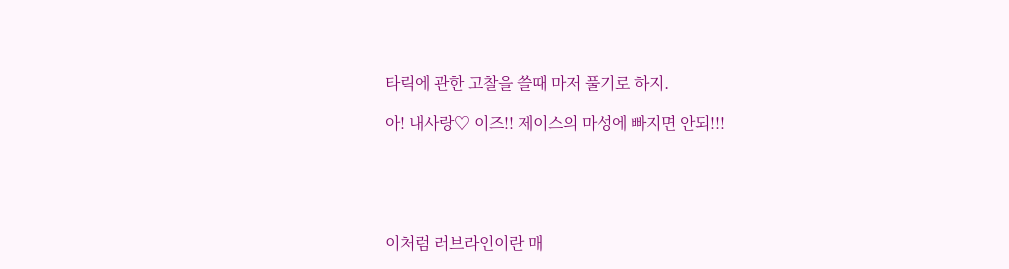타릭에 관한 고찰을 쓸때 마저 풀기로 하지.

아! 내사랑♡ 이즈!! 제이스의 마성에 빠지면 안되!!!





이처럼 러브라인이란 매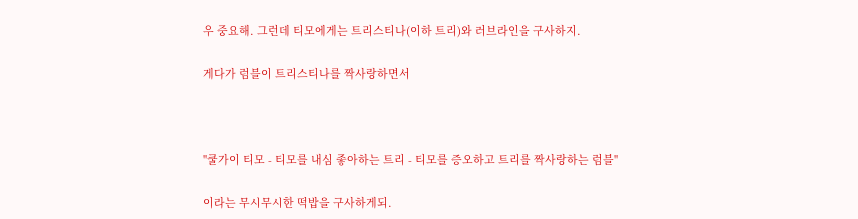우 중요해. 그런데 티모에게는 트리스티나(이하 트리)와 러브라인을 구사하지.

게다가 럼블이 트리스티나를 짝사랑하면서



"쿨가이 티모 - 티모를 내심 좋아하는 트리 - 티모를 증오하고 트리를 짝사랑하는 럼블"

이라는 무시무시한 떡밥을 구사하게되.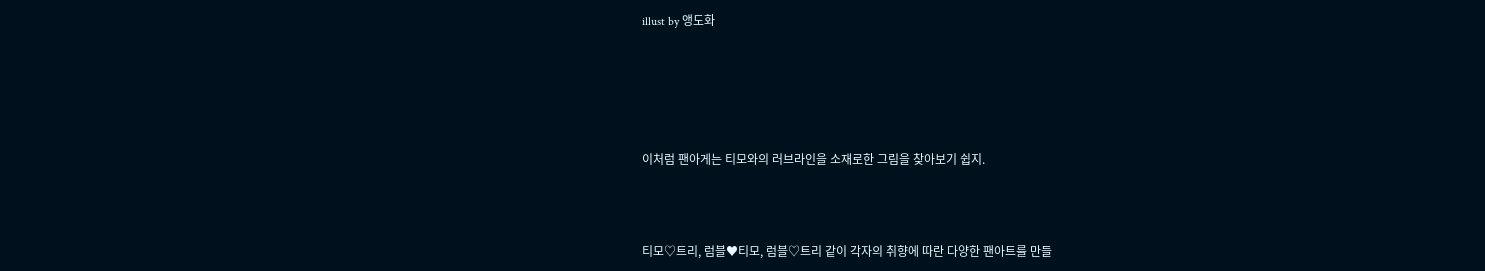illust by 앵도화





이처럼 팬아게는 티모와의 러브라인을 소재로한 그림을 찾아보기 쉽지.



티모♡트리, 럼블♥티모, 럼블♡트리 같이 각자의 취향에 따란 다양한 팬아트를 만들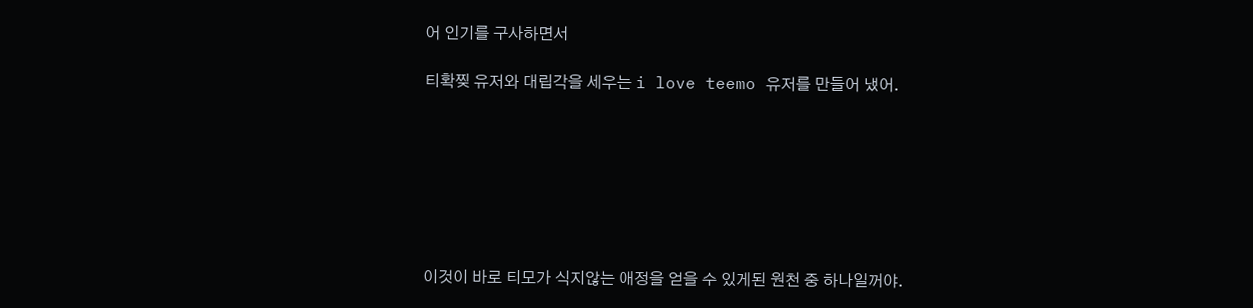어 인기를 구사하면서

티확찢 유저와 대립각을 세우는 i love teemo 유저를 만들어 냈어.







이것이 바로 티모가 식지않는 애정을 얻을 수 있게된 원천 중 하나일꺼야.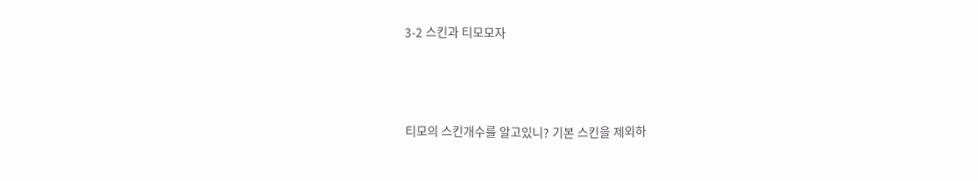3-2 스킨과 티모모자



티모의 스킨개수를 알고있니? 기본 스킨을 제외하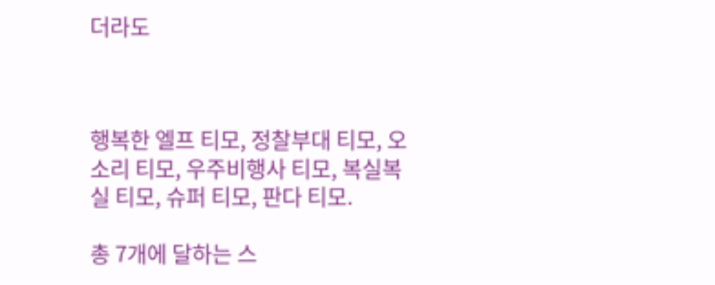더라도



행복한 엘프 티모, 정찰부대 티모, 오소리 티모, 우주비행사 티모, 복실복실 티모, 슈퍼 티모, 판다 티모.

총 7개에 달하는 스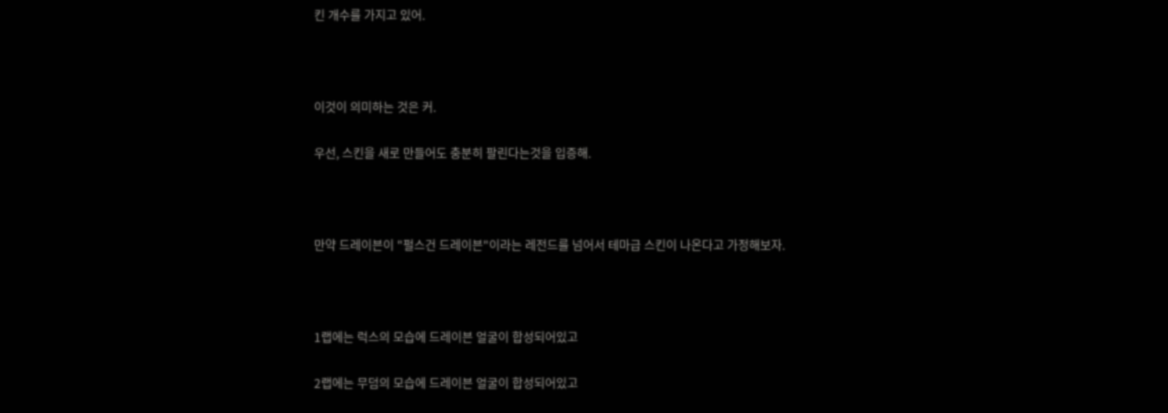킨 개수를 가지고 있어.



이것이 의미하는 것은 커.

우선, 스킨을 새로 만들어도 충분히 팔린다는것을 입증해.



만약 드레이븐이 "펄스건 드레이븐"이라는 레전드를 넘어서 테마급 스킨이 나온다고 가정해보자.



1랩에는 럭스의 모습에 드레이븐 얼굴이 합성되어있고

2랩에는 무덤의 모습에 드레이븐 얼굴이 합성되어있고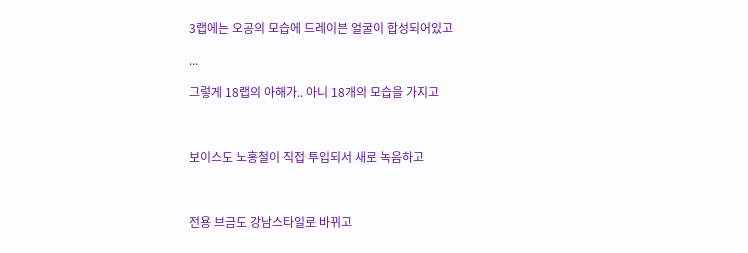3랩에는 오공의 모습에 드레이븐 얼굴이 합성되어있고

...

그렇게 18랩의 아해가.. 아니 18개의 모습을 가지고



보이스도 노홍철이 직접 투입되서 새로 녹음하고



전용 브금도 강남스타일로 바뀌고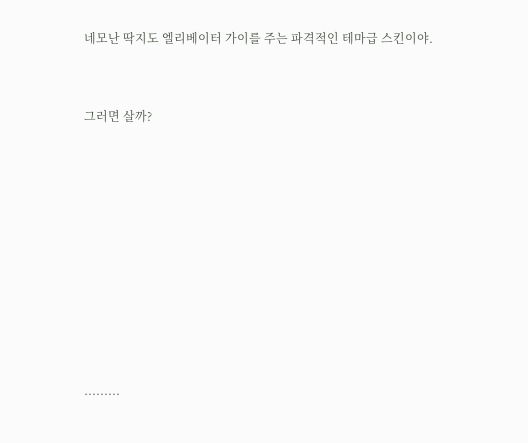네모난 딱지도 엘리베이터 가이를 주는 파격적인 테마급 스킨이야.



그러면 살까?













.........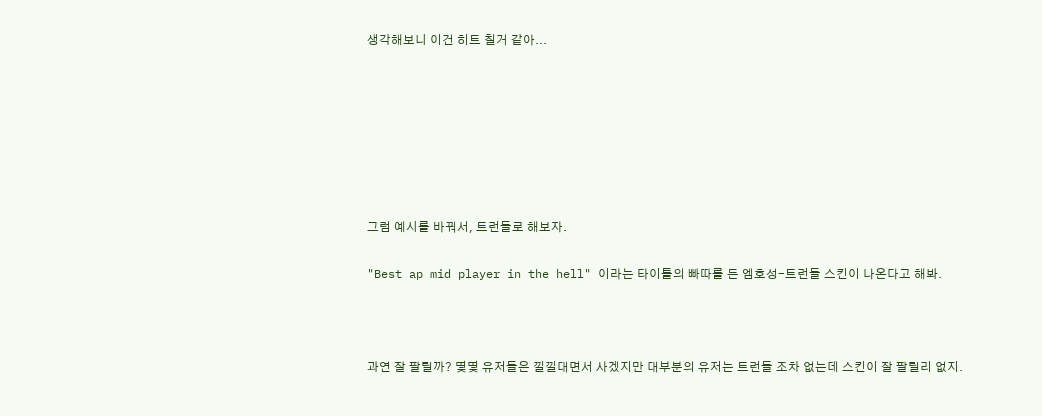생각해보니 이건 히트 칠거 같아...







그럼 예시를 바꿔서, 트런들로 해보자.

"Best ap mid player in the hell" 이라는 타이틀의 빠따를 든 엠호성-트런들 스킨이 나온다고 해봐.



과연 잘 팔릴까? 몇몇 유저들은 낄낄대면서 사겠지만 대부분의 유저는 트런들 조차 없는데 스킨이 잘 팔릴리 없지.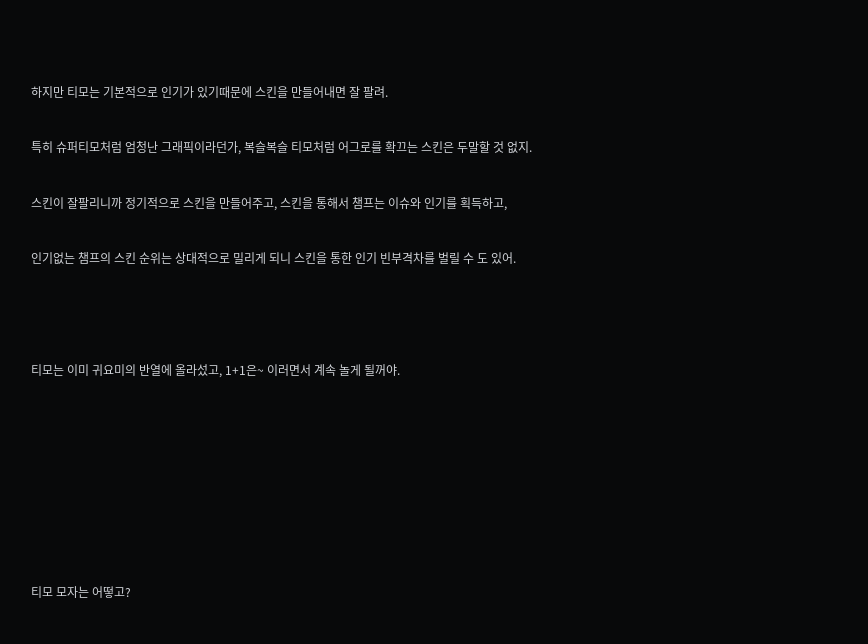하지만 티모는 기본적으로 인기가 있기때문에 스킨을 만들어내면 잘 팔려.

특히 슈퍼티모처럼 엄청난 그래픽이라던가, 복슬복슬 티모처럼 어그로를 확끄는 스킨은 두말할 것 없지.

스킨이 잘팔리니까 정기적으로 스킨을 만들어주고, 스킨을 통해서 챔프는 이슈와 인기를 획득하고,

인기없는 챔프의 스킨 순위는 상대적으로 밀리게 되니 스킨을 통한 인기 빈부격차를 벌릴 수 도 있어.



티모는 이미 귀요미의 반열에 올라섰고, 1+1은~ 이러면서 계속 놀게 될꺼야.







티모 모자는 어떻고?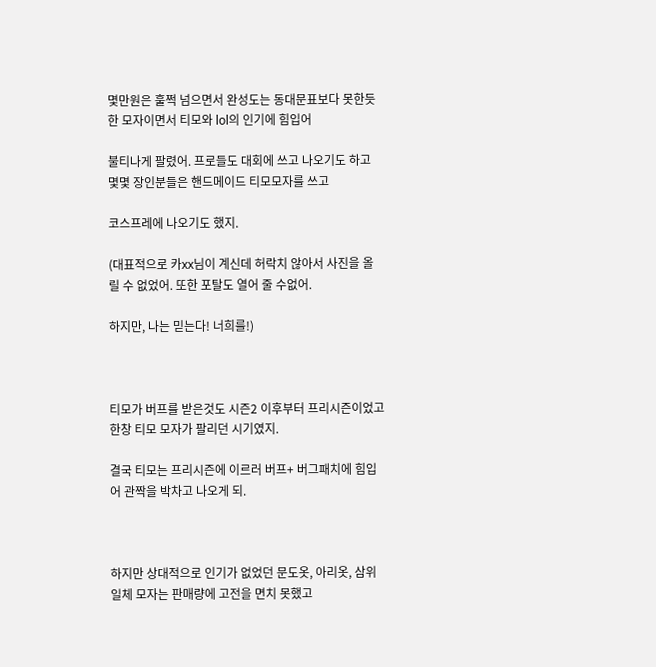몇만원은 훌쩍 넘으면서 완성도는 동대문표보다 못한듯한 모자이면서 티모와 lol의 인기에 힘입어

불티나게 팔렸어. 프로들도 대회에 쓰고 나오기도 하고 몇몇 장인분들은 핸드메이드 티모모자를 쓰고

코스프레에 나오기도 했지.

(대표적으로 카xx님이 계신데 허락치 않아서 사진을 올릴 수 없었어. 또한 포탈도 열어 줄 수없어.

하지만, 나는 믿는다! 너희를!)



티모가 버프를 받은것도 시즌2 이후부터 프리시즌이었고 한창 티모 모자가 팔리던 시기였지.

결국 티모는 프리시즌에 이르러 버프+ 버그패치에 힘입어 관짝을 박차고 나오게 되.



하지만 상대적으로 인기가 없었던 문도옷, 아리옷, 삼위일체 모자는 판매량에 고전을 면치 못했고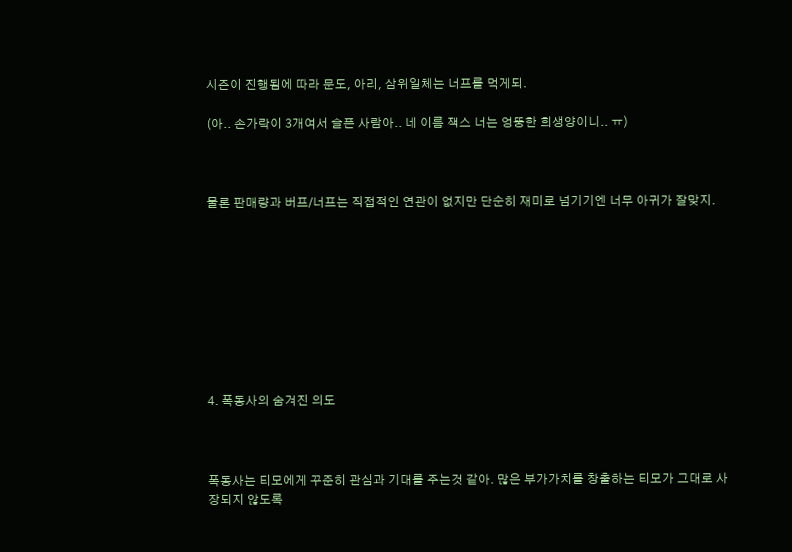시즌이 진행됨에 따라 문도, 아리, 삼위일체는 너프를 먹게되.

(아.. 손가락이 3개여서 슬픈 사람아.. 네 이름 잭스 너는 엉뚱한 희생양이니.. ㅠ)



물론 판매량과 버프/너프는 직접적인 연관이 없지만 단순히 재미로 넘기기엔 너무 아귀가 잘맞지.









4. 폭동사의 숨겨진 의도



폭동사는 티모에게 꾸준히 관심과 기대를 주는것 같아. 많은 부가가치를 창출하는 티모가 그대로 사장되지 않도록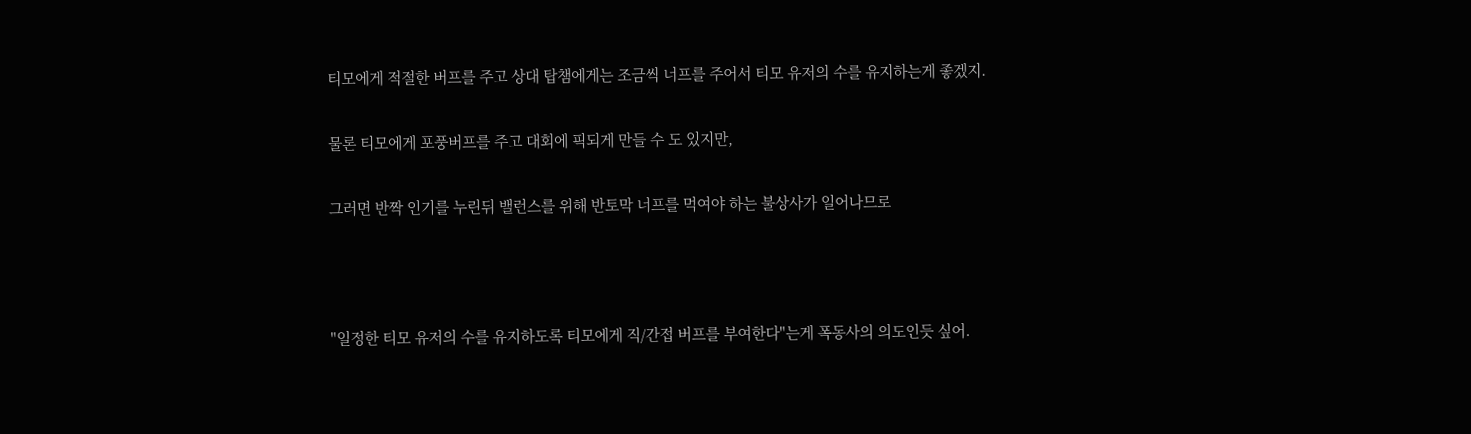티모에게 적절한 버프를 주고 상대 탑챔에게는 조금씩 너프를 주어서 티모 유저의 수를 유지하는게 좋겠지.

물론 티모에게 포풍버프를 주고 대회에 픽되게 만들 수 도 있지만,

그러면 반짝 인기를 누린뒤 밸런스를 위해 반토막 너프를 먹여야 하는 불상사가 일어나므로



"일정한 티모 유저의 수를 유지하도록 티모에게 직/간접 버프를 부여한다"는게 폭동사의 의도인듯 싶어.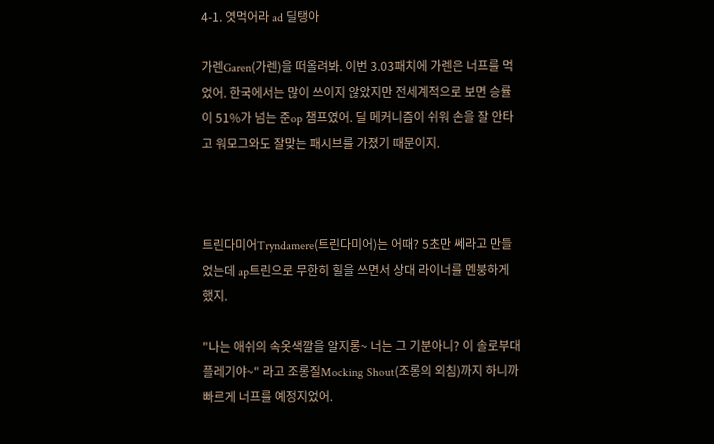4-1. 엿먹어라 ad 딜탱아

가렌Garen(가렌)을 떠올려봐. 이번 3.03패치에 가렌은 너프를 먹었어. 한국에서는 많이 쓰이지 않았지만 전세계적으로 보면 승률이 51%가 넘는 준op 챔프였어. 딜 메커니즘이 쉬워 손을 잘 안타고 워모그와도 잘맞는 패시브를 가졌기 때문이지.



트린다미어Tryndamere(트린다미어)는 어때? 5초만 쎄라고 만들었는데 ap트린으로 무한히 힐을 쓰면서 상대 라이너를 멘붕하게 했지.

"나는 애쉬의 속옷색깔을 알지롱~ 너는 그 기분아니? 이 솔로부대 플레기야~" 라고 조롱질Mocking Shout(조롱의 외침)까지 하니까 빠르게 너프를 예정지었어.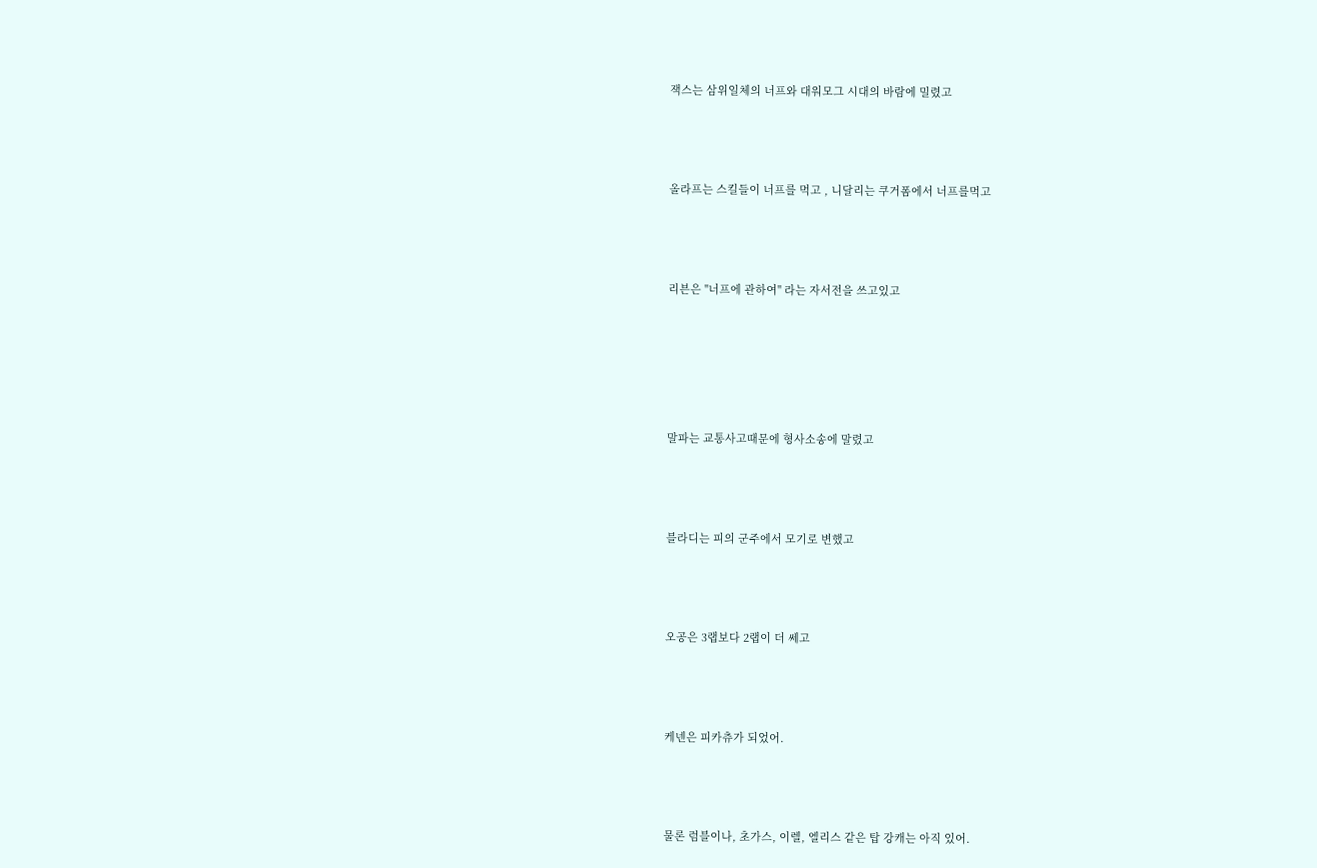잭스는 삼위일체의 너프와 대워모그 시대의 바람에 밀렸고



올라프는 스킬들이 너프를 먹고 , 니달리는 쿠거폼에서 너프를먹고



리븐은 "너프에 관하여" 라는 자서전을 쓰고있고





말파는 교통사고때문에 형사소송에 말렸고



블라디는 피의 군주에서 모기로 변했고



오공은 3랩보다 2랩이 더 쎄고



케넨은 피카츄가 되었어.



물론 럼블이나, 초가스, 이렐, 엘리스 같은 탑 강캐는 아직 있어.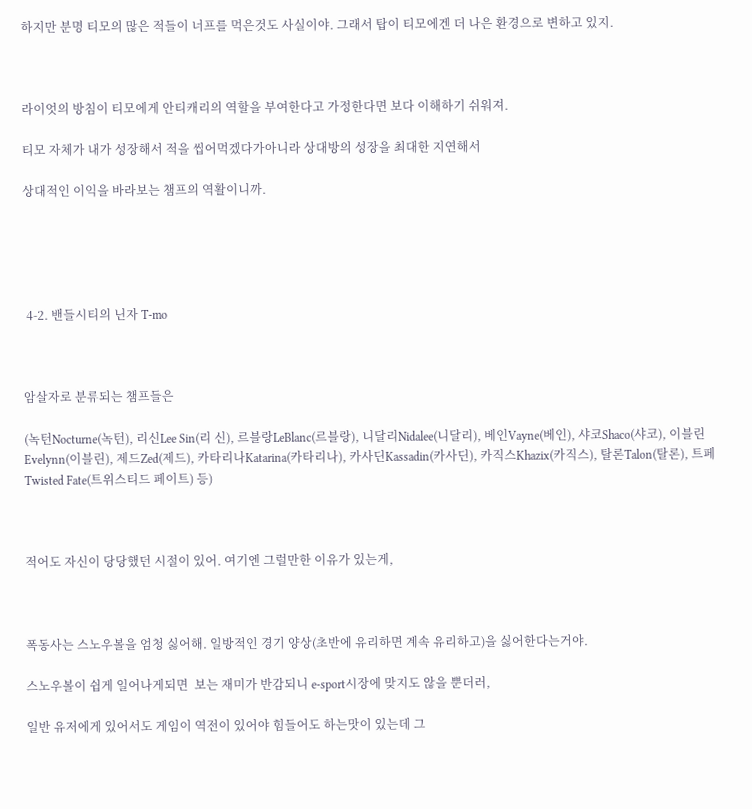하지만 분명 티모의 많은 적들이 너프를 먹은것도 사실이야. 그래서 탑이 티모에겐 더 나은 환경으로 변하고 있지.



라이엇의 방침이 티모에게 안티캐리의 역할을 부여한다고 가정한다면 보다 이해하기 쉬워져.

티모 자체가 내가 성장해서 적을 씹어먹겠다가아니라 상대방의 성장을 최대한 지연해서

상대적인 이익을 바라보는 챔프의 역활이니까.





 4-2. 밴들시티의 닌자 T-mo



암살자로 분류되는 챔프들은

(녹턴Nocturne(녹턴), 리신Lee Sin(리 신), 르블랑LeBlanc(르블랑), 니달리Nidalee(니달리), 베인Vayne(베인), 샤코Shaco(샤코), 이블린Evelynn(이블린), 제드Zed(제드), 카타리나Katarina(카타리나), 카사딘Kassadin(카사딘), 카직스Khazix(카직스), 탈론Talon(탈론), 트페Twisted Fate(트위스티드 페이트) 등)



적어도 자신이 당당했던 시절이 있어. 여기엔 그럴만한 이유가 있는게,



폭동사는 스노우볼을 엄청 싫어해. 일방적인 경기 양상(초반에 유리하면 계속 유리하고)을 싫어한다는거야.

스노우볼이 쉽게 일어나게되면  보는 재미가 반감되니 e-sport시장에 맞지도 않을 뿐더러,

일반 유저에게 있어서도 게임이 역전이 있어야 힘들어도 하는맛이 있는데 그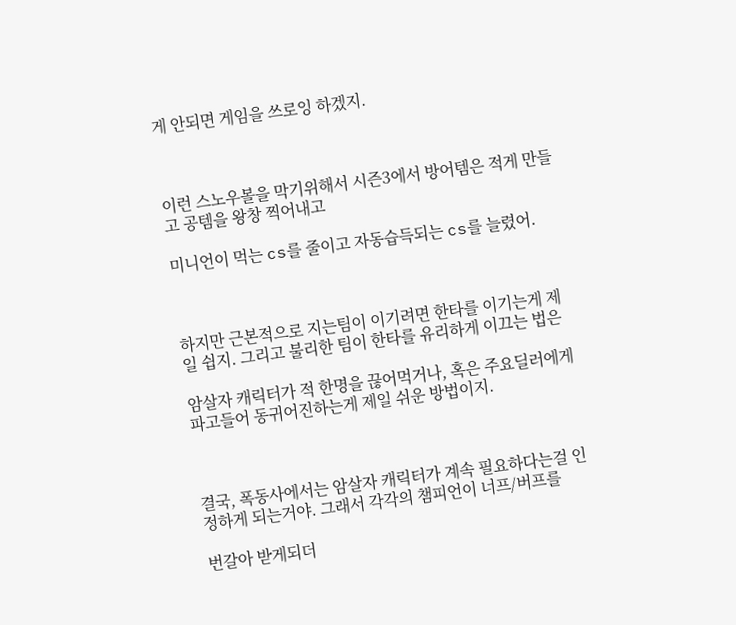게 안되면 게임을 쓰로잉 하겠지.



이런 스노우볼을 막기위해서 시즌3에서 방어템은 적게 만들고 공템을 왕창 찍어내고

미니언이 먹는 cs를 줄이고 자동습득되는 cs를 늘렸어.



하지만 근본적으로 지는팀이 이기려면 한타를 이기는게 제일 쉽지. 그리고 불리한 팀이 한타를 유리하게 이끄는 법은

암살자 캐릭터가 적 한명을 끊어먹거나, 혹은 주요딜러에게 파고들어 동귀어진하는게 제일 쉬운 방법이지.



결국, 폭동사에서는 암살자 캐릭터가 계속 필요하다는걸 인정하게 되는거야. 그래서 각각의 챔피언이 너프/버프를

번갈아 받게되더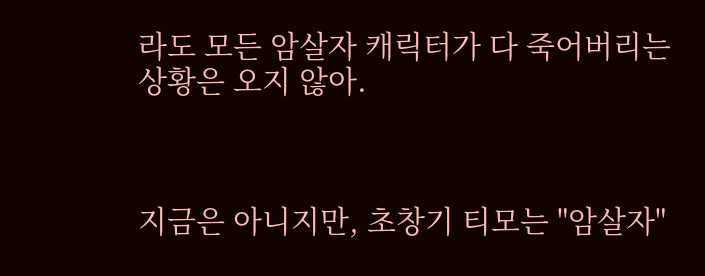라도 모든 암살자 캐릭터가 다 죽어버리는 상황은 오지 않아.



지금은 아니지만, 초창기 티모는 "암살자"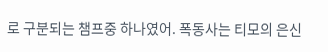로 구분되는 챔프중 하나였어. 폭동사는 티모의 은신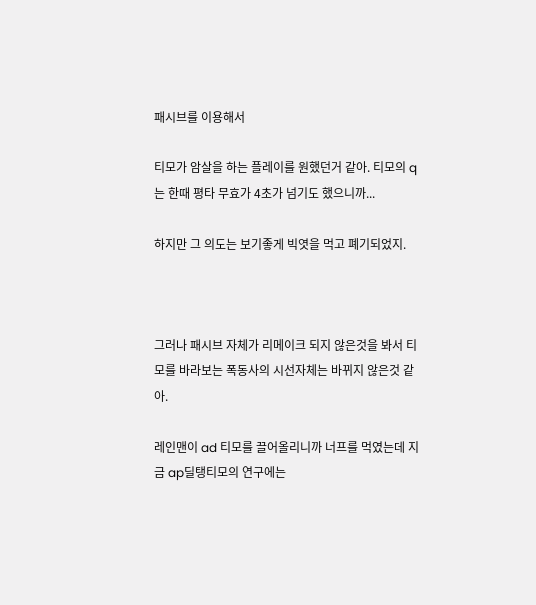패시브를 이용해서

티모가 암살을 하는 플레이를 원했던거 같아. 티모의 q는 한때 평타 무효가 4초가 넘기도 했으니까...

하지만 그 의도는 보기좋게 빅엿을 먹고 폐기되었지.



그러나 패시브 자체가 리메이크 되지 않은것을 봐서 티모를 바라보는 폭동사의 시선자체는 바뀌지 않은것 같아.

레인맨이 ad 티모를 끌어올리니까 너프를 먹였는데 지금 ap딜탱티모의 연구에는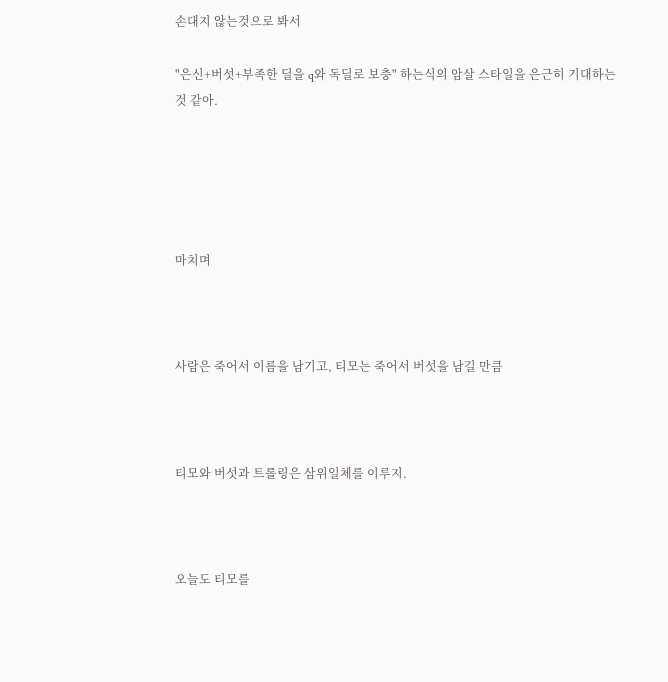손대지 않는것으로 봐서

"은신+버섯+부족한 딜을 q와 독딜로 보충" 하는식의 암살 스타일을 은근히 기대하는것 같아.





마치며



사람은 죽어서 이름을 남기고, 티모는 죽어서 버섯을 남길 만큼



티모와 버섯과 트롤링은 삼위일체를 이루지.



오늘도 티모를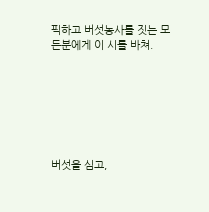픽하고 버섯농사를 짓는 모든분에게 이 시를 바쳐.







버섯을 심고,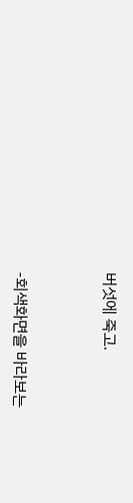버섯에 죽고.



-회색화면을 바라보는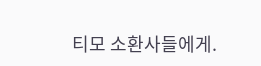티모 소환사들에게.